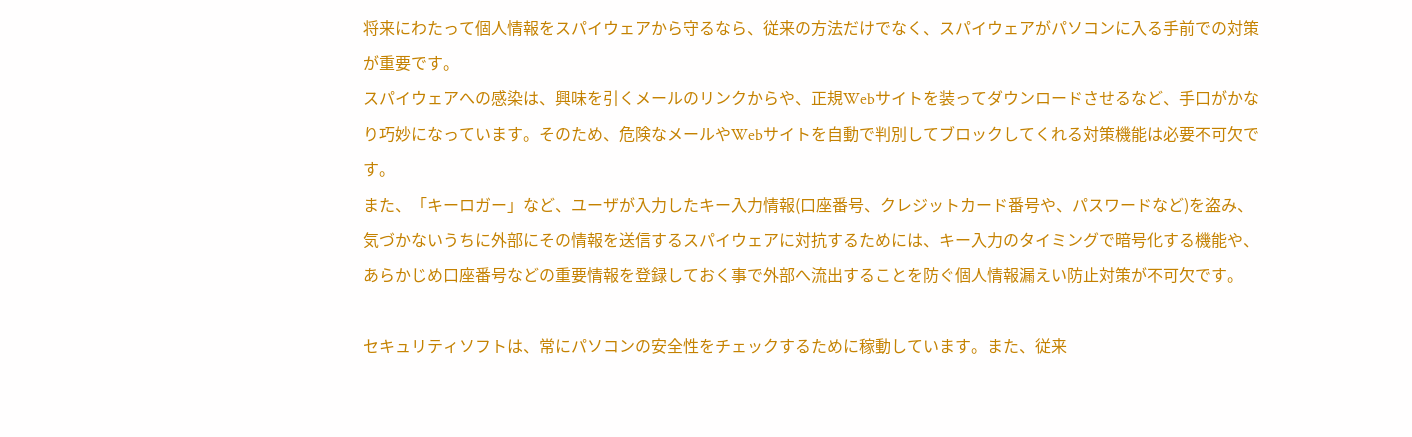将来にわたって個人情報をスパイウェアから守るなら、従来の方法だけでなく、スパイウェアがパソコンに入る手前での対策が重要です。
スパイウェアへの感染は、興味を引くメールのリンクからや、正規Webサイトを装ってダウンロードさせるなど、手口がかなり巧妙になっています。そのため、危険なメールやWebサイトを自動で判別してブロックしてくれる対策機能は必要不可欠です。
また、「キーロガー」など、ユーザが入力したキー入力情報(口座番号、クレジットカード番号や、パスワードなど)を盗み、気づかないうちに外部にその情報を送信するスパイウェアに対抗するためには、キー入力のタイミングで暗号化する機能や、あらかじめ口座番号などの重要情報を登録しておく事で外部へ流出することを防ぐ個人情報漏えい防止対策が不可欠です。

セキュリティソフトは、常にパソコンの安全性をチェックするために稼動しています。また、従来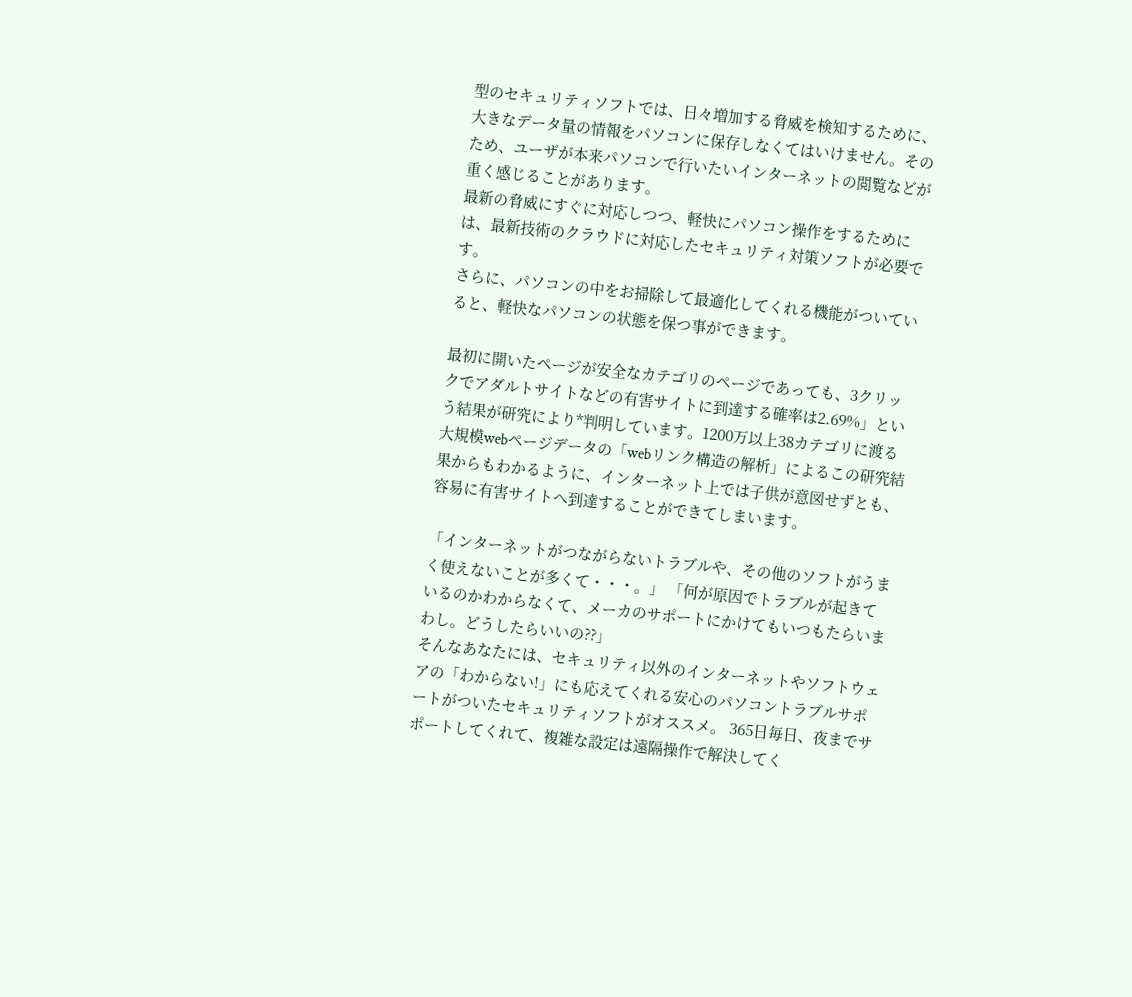型のセキュリティソフトでは、日々増加する脅威を検知するために、大きなデータ量の情報をパソコンに保存しなくてはいけません。そのため、ユーザが本来パソコンで行いたいインターネットの閲覧などが重く感じることがあります。
最新の脅威にすぐに対応しつつ、軽快にパソコン操作をするためには、最新技術のクラウドに対応したセキュリティ対策ソフトが必要です。
さらに、パソコンの中をお掃除して最適化してくれる機能がついていると、軽快なパソコンの状態を保つ事ができます。

最初に開いたページが安全なカテゴリのページであっても、3クリックでアダルトサイトなどの有害サイトに到達する確率は2.69%」という結果が研究により*判明しています。1200万以上38カテゴリに渡る大規模webページデータの「webリンク構造の解析」によるこの研究結果からもわかるように、インターネット上では子供が意図せずとも、容易に有害サイトへ到達することができてしまいます。

「インターネットがつながらないトラブルや、その他のソフトがうまく使えないことが多くて・・・。」 「何が原因でトラブルが起きているのかわからなくて、メーカのサポートにかけてもいつもたらいまわし。どうしたらいいの??」
そんなあなたには、セキュリティ以外のインターネットやソフトウェアの「わからない!」にも応えてくれる安心のパソコントラブルサポートがついたセキュリティソフトがオススメ。 365日毎日、夜までサポートしてくれて、複雑な設定は遠隔操作で解決してく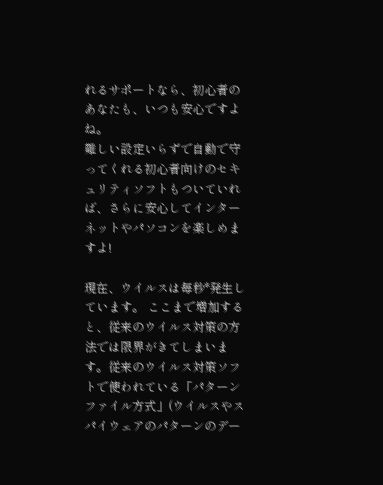れるサポートなら、初心者のあなたも、いつも安心ですよね。
難しい設定いらずで自動で守ってくれる初心者向けのセキュリティソフトもついていれば、さらに安心してインターネットやパソコンを楽しめますよ!

現在、ウイルスは毎秒*発生しています。 ここまで増加すると、従来のウイルス対策の方法では限界がきてしまいます。従来のウイルス対策ソフトで使われている「パターンファイル方式」(ウイルスやスパイウェアのパターンのデー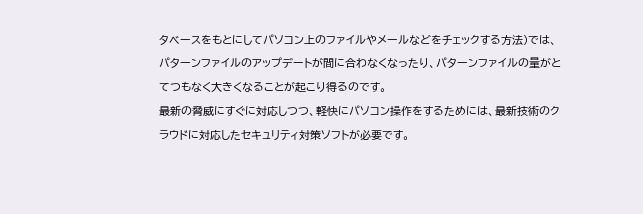タベースをもとにしてパソコン上のファイルやメールなどをチェックする方法)では、パターンファイルのアップデートが間に合わなくなったり、パターンファイルの量がとてつもなく大きくなることが起こり得るのです。
最新の脅威にすぐに対応しつつ、軽快にパソコン操作をするためには、最新技術のクラウドに対応したセキュリティ対策ソフトが必要です。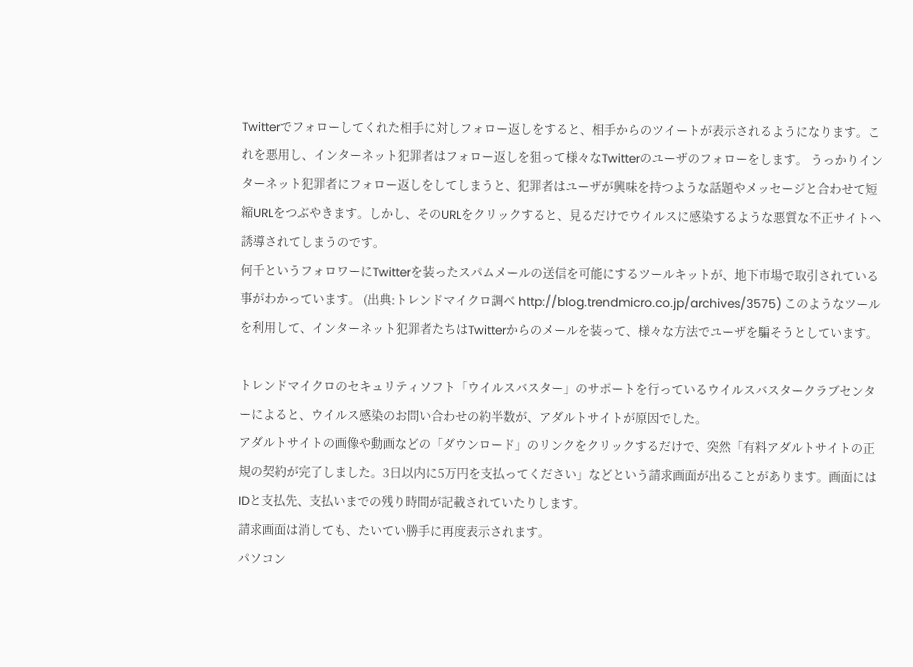Twitterでフォローしてくれた相手に対しフォロー返しをすると、相手からのツイートが表示されるようになります。これを悪用し、インターネット犯罪者はフォロー返しを狙って様々なTwitterのユーザのフォローをします。 うっかりインターネット犯罪者にフォロー返しをしてしまうと、犯罪者はユーザが興味を持つような話題やメッセージと合わせて短縮URLをつぶやきます。しかし、そのURLをクリックすると、見るだけでウイルスに感染するような悪質な不正サイトへ誘導されてしまうのです。
何千というフォロワーにTwitterを装ったスパムメールの送信を可能にするツールキットが、地下市場で取引されている事がわかっています。 (出典:トレンドマイクロ調べ http://blog.trendmicro.co.jp/archives/3575) このようなツールを利用して、インターネット犯罪者たちはTwitterからのメールを装って、様々な方法でユーザを騙そうとしています。

トレンドマイクロのセキュリティソフト「ウイルスバスター」のサポートを行っているウイルスバスタークラブセンターによると、ウイルス感染のお問い合わせの約半数が、アダルトサイトが原因でした。
アダルトサイトの画像や動画などの「ダウンロード」のリンクをクリックするだけで、突然「有料アダルトサイトの正規の契約が完了しました。3日以内に5万円を支払ってください」などという請求画面が出ることがあります。画面にはIDと支払先、支払いまでの残り時間が記載されていたりします。
請求画面は消しても、たいてい勝手に再度表示されます。
パソコン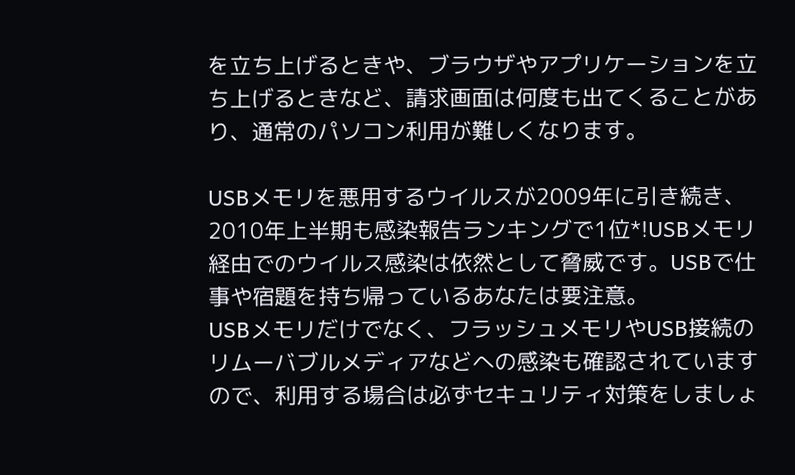を立ち上げるときや、ブラウザやアプリケーションを立ち上げるときなど、請求画面は何度も出てくることがあり、通常のパソコン利用が難しくなります。

USBメモリを悪用するウイルスが2009年に引き続き、2010年上半期も感染報告ランキングで1位*!USBメモリ経由でのウイルス感染は依然として脅威です。USBで仕事や宿題を持ち帰っているあなたは要注意。
USBメモリだけでなく、フラッシュメモリやUSB接続のリムーバブルメディアなどへの感染も確認されていますので、利用する場合は必ずセキュリティ対策をしましょ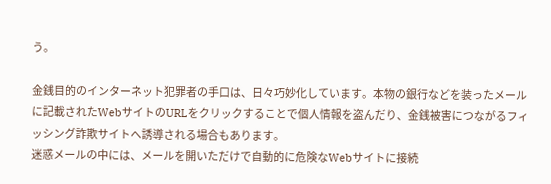う。

金銭目的のインターネット犯罪者の手口は、日々巧妙化しています。本物の銀行などを装ったメールに記載されたWebサイトのURLをクリックすることで個人情報を盗んだり、金銭被害につながるフィッシング詐欺サイトへ誘導される場合もあります。
迷惑メールの中には、メールを開いただけで自動的に危険なWebサイトに接続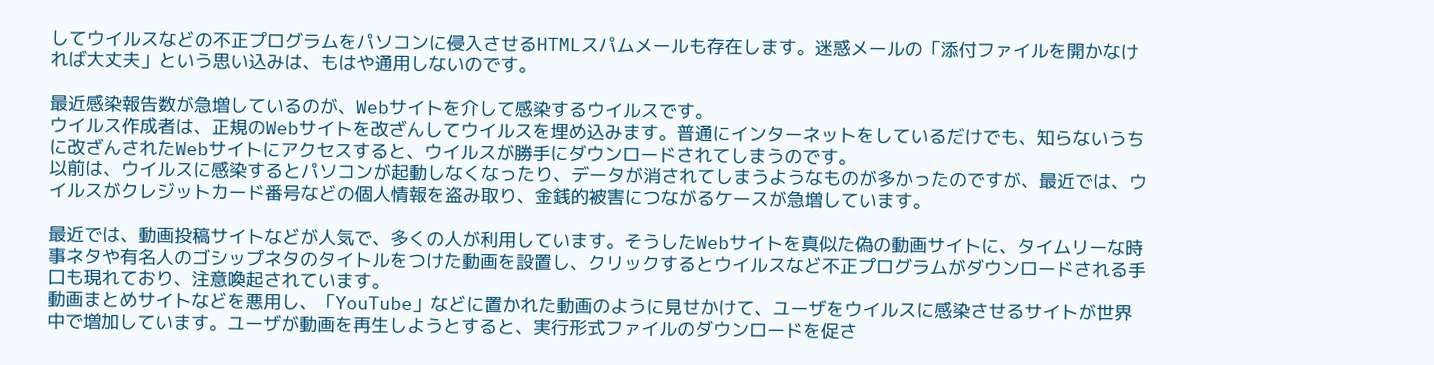してウイルスなどの不正プログラムをパソコンに侵入させるHTMLスパムメールも存在します。迷惑メールの「添付ファイルを開かなければ大丈夫」という思い込みは、もはや通用しないのです。

最近感染報告数が急増しているのが、Webサイトを介して感染するウイルスです。
ウイルス作成者は、正規のWebサイトを改ざんしてウイルスを埋め込みます。普通にインターネットをしているだけでも、知らないうちに改ざんされたWebサイトにアクセスすると、ウイルスが勝手にダウンロードされてしまうのです。
以前は、ウイルスに感染するとパソコンが起動しなくなったり、データが消されてしまうようなものが多かったのですが、最近では、ウイルスがクレジットカード番号などの個人情報を盗み取り、金銭的被害につながるケースが急増しています。

最近では、動画投稿サイトなどが人気で、多くの人が利用しています。そうしたWebサイトを真似た偽の動画サイトに、タイムリーな時事ネタや有名人のゴシップネタのタイトルをつけた動画を設置し、クリックするとウイルスなど不正プログラムがダウンロードされる手口も現れており、注意喚起されています。
動画まとめサイトなどを悪用し、「YouTube」などに置かれた動画のように見せかけて、ユーザをウイルスに感染させるサイトが世界中で増加しています。ユーザが動画を再生しようとすると、実行形式ファイルのダウンロードを促さ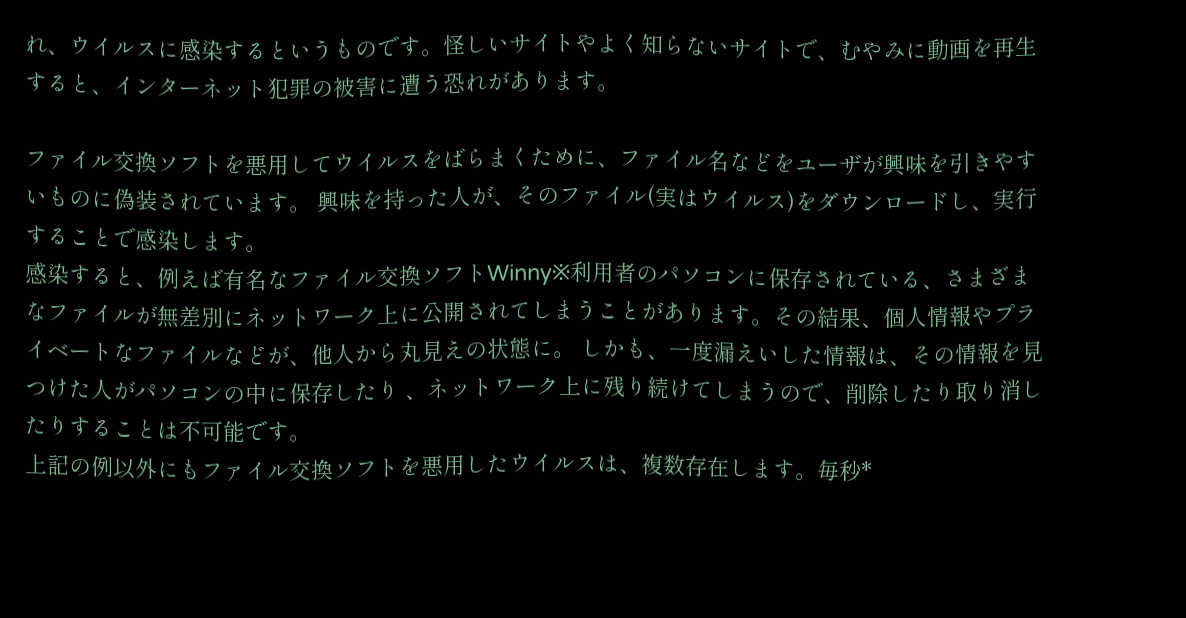れ、ウイルスに感染するというものです。怪しいサイトやよく知らないサイトで、むやみに動画を再生すると、インターネット犯罪の被害に遭う恐れがあります。

ファイル交換ソフトを悪用してウイルスをばらまくために、ファイル名などをユーザが興味を引きやすいものに偽装されています。 興味を持った人が、そのファイル(実はウイルス)をダウンロードし、実行することで感染します。
感染すると、例えば有名なファイル交換ソフトWinny※利用者のパソコンに保存されている、さまざまなファイルが無差別にネットワーク上に公開されてしまうことがあります。その結果、個人情報やプライベートなファイルなどが、他人から丸見えの状態に。 しかも、一度漏えいした情報は、その情報を見つけた人がパソコンの中に保存したり 、ネットワーク上に残り続けてしまうので、削除したり取り消したりすることは不可能です。
上記の例以外にもファイル交換ソフトを悪用したウイルスは、複数存在します。毎秒*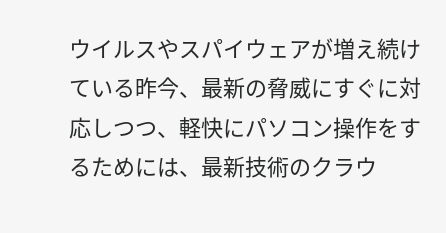ウイルスやスパイウェアが増え続けている昨今、最新の脅威にすぐに対応しつつ、軽快にパソコン操作をするためには、最新技術のクラウ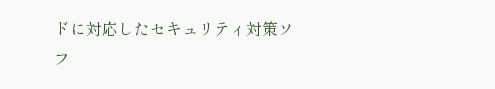ドに対応したセキュリティ対策ソフ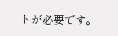トが必要です。